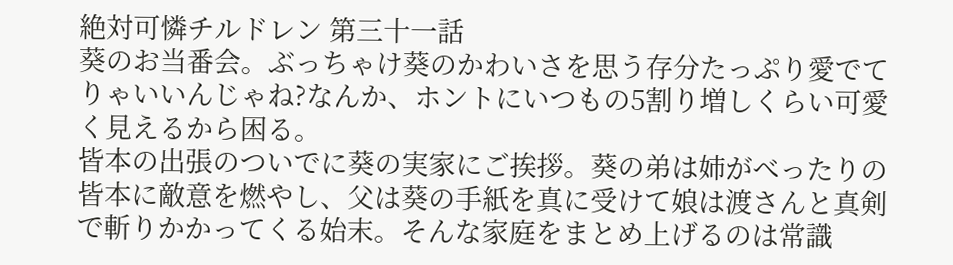絶対可憐チルドレン 第三十一話
葵のお当番会。ぶっちゃけ葵のかわいさを思う存分たっぷり愛でてりゃいいんじゃね?なんか、ホントにいつもの5割り増しくらい可愛く見えるから困る。
皆本の出張のついでに葵の実家にご挨拶。葵の弟は姉がべったりの皆本に敵意を燃やし、父は葵の手紙を真に受けて娘は渡さんと真剣で斬りかかってくる始末。そんな家庭をまとめ上げるのは常識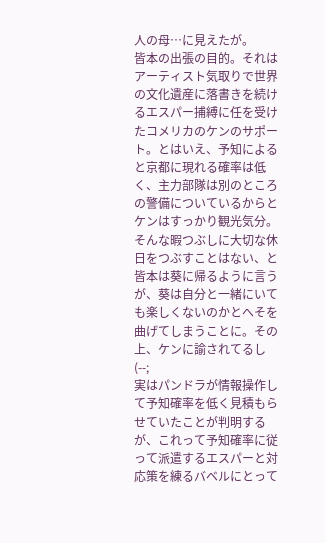人の母…に見えたが。
皆本の出張の目的。それはアーティスト気取りで世界の文化遺産に落書きを続けるエスパー捕縛に任を受けたコメリカのケンのサポート。とはいえ、予知によると京都に現れる確率は低く、主力部隊は別のところの警備についているからとケンはすっかり観光気分。
そんな暇つぶしに大切な休日をつぶすことはない、と皆本は葵に帰るように言うが、葵は自分と一緒にいても楽しくないのかとへそを曲げてしまうことに。その上、ケンに諭されてるし(--;
実はパンドラが情報操作して予知確率を低く見積もらせていたことが判明するが、これって予知確率に従って派遣するエスパーと対応策を練るバベルにとって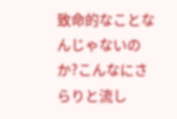致命的なことなんじゃないのか?こんなにさらりと流し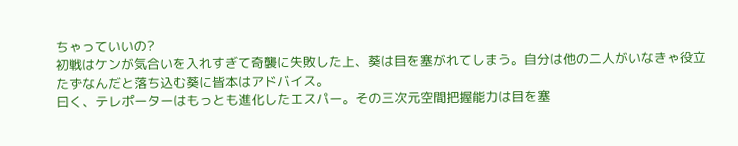ちゃっていいの?
初戦はケンが気合いを入れすぎて奇襲に失敗した上、葵は目を塞がれてしまう。自分は他の二人がいなきゃ役立たずなんだと落ち込む葵に皆本はアドバイス。
曰く、テレポーターはもっとも進化したエスパー。その三次元空間把握能力は目を塞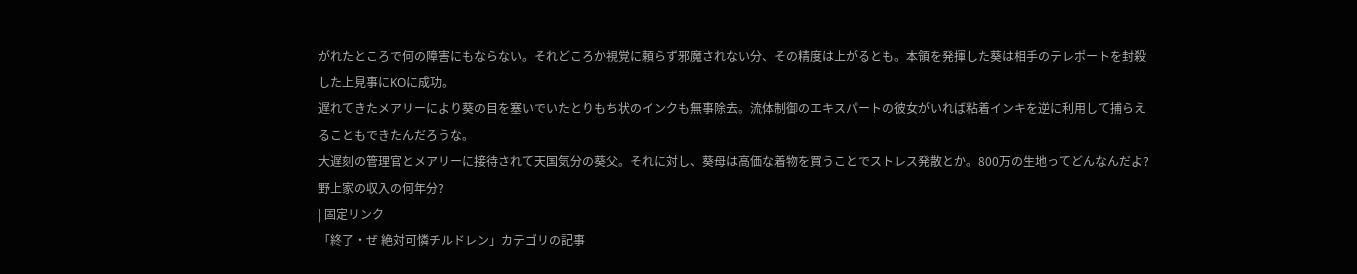がれたところで何の障害にもならない。それどころか視覚に頼らず邪魔されない分、その精度は上がるとも。本領を発揮した葵は相手のテレポートを封殺した上見事にKOに成功。
遅れてきたメアリーにより葵の目を塞いでいたとりもち状のインクも無事除去。流体制御のエキスパートの彼女がいれば粘着インキを逆に利用して捕らえることもできたんだろうな。
大遅刻の管理官とメアリーに接待されて天国気分の葵父。それに対し、葵母は高価な着物を買うことでストレス発散とか。800万の生地ってどんなんだよ?野上家の収入の何年分?
| 固定リンク
「終了・ぜ 絶対可憐チルドレン」カテゴリの記事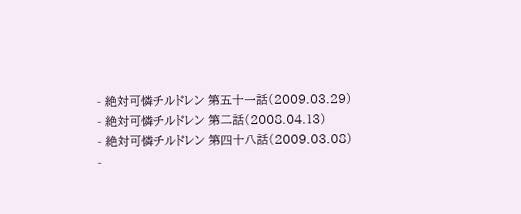- 絶対可憐チルドレン 第五十一話(2009.03.29)
- 絶対可憐チルドレン 第二話(2008.04.13)
- 絶対可憐チルドレン 第四十八話(2009.03.08)
-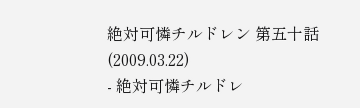絶対可憐チルドレン 第五十話(2009.03.22)
- 絶対可憐チルドレ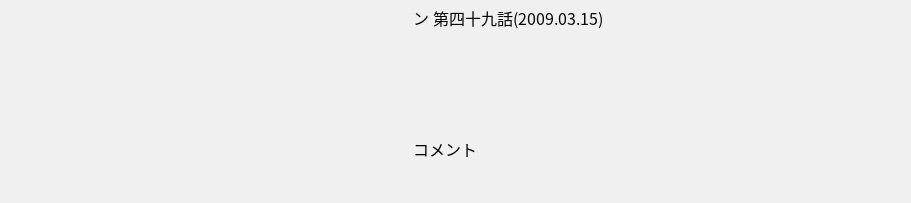ン 第四十九話(2009.03.15)



コメント